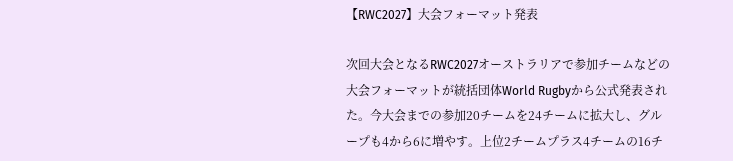【RWC2027】大会フォーマット発表

次回大会となるRWC2027オーストラリアで参加チームなどの大会フォーマットが統括団体World Rugbyから公式発表された。今大会までの参加20チームを24チームに拡大し、グループも4から6に増やす。上位2チームプラス4チームの16チ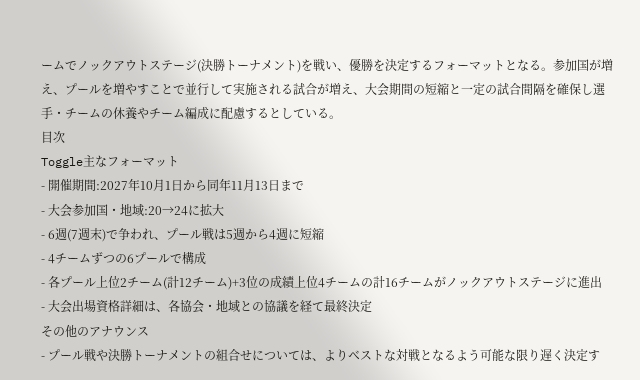ームでノックアウトステージ(決勝トーナメント)を戦い、優勝を決定するフォーマットとなる。参加国が増え、プールを増やすことで並行して実施される試合が増え、大会期間の短縮と一定の試合間隔を確保し選手・チームの休養やチーム編成に配慮するとしている。
目次
Toggle主なフォーマット
- 開催期間:2027年10月1日から同年11月13日まで
- 大会参加国・地域:20→24に拡大
- 6週(7週末)で争われ、プール戦は5週から4週に短縮
- 4チームずつの6プールで構成
- 各プール上位2チーム(計12チーム)+3位の成績上位4チームの計16チームがノックアウトステージに進出
- 大会出場資格詳細は、各協会・地域との協議を経て最終決定
その他のアナウンス
- プール戦や決勝トーナメントの組合せについては、よりベストな対戦となるよう可能な限り遅く決定す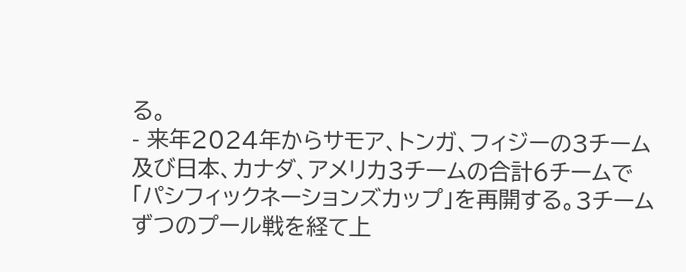る。
- 来年2024年からサモア、トンガ、フィジーの3チーム及び日本、カナダ、アメリカ3チームの合計6チームで「パシフィックネーションズカップ」を再開する。3チームずつのプール戦を経て上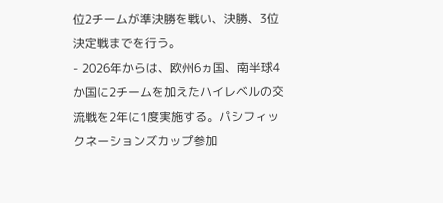位2チームが準決勝を戦い、決勝、3位決定戦までを行う。
- 2026年からは、欧州6ヵ国、南半球4か国に2チームを加えたハイレベルの交流戦を2年に1度実施する。パシフィックネーションズカップ参加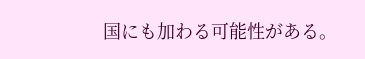国にも加わる可能性がある。